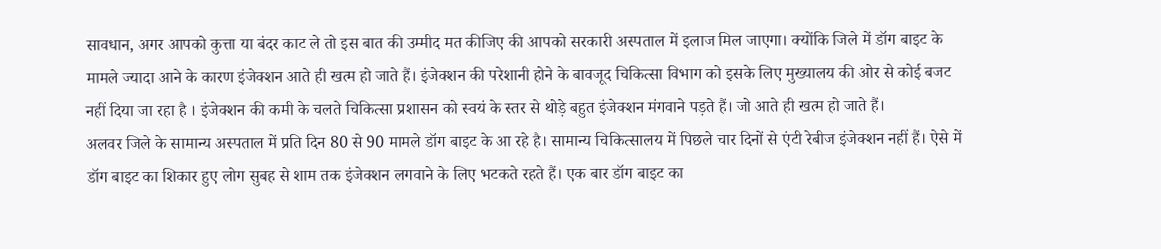सावधान, अगर आपको कुत्ता या बंदर काट ले तो इस बात की उम्मीद मत कीजिए की आपको सरकारी अस्पताल में इलाज मिल जाएगा। क्योंकि जिले में डॉग बाइट के मामले ज्यादा आने के कारण इंजेक्शन आते ही खत्म हो जाते हैं। इंजेक्शन की परेशानी होने के बावजूद चिकित्सा विभाग को इसके लिए मुख्यालय की ओर से कोई बजट नहीं दिया जा रहा है । इंजेक्शन की कमी के चलते चिकित्सा प्रशासन को स्वयं के स्तर से थोड़े बहुत इंजेक्शन मंगवाने पड़ते हैं। जो आते ही खत्म हो जाते हैं।
अलवर जिले के सामान्य अस्पताल में प्रति दिन 80 से 90 मामले डॉग बाइट के आ रहे है। सामान्य चिकित्सालय में पिछले चार दिनों से एंटी रेबीज इंजेक्शन नहीं हैं। ऐसे में डॉग बाइट का शिकार हुए लोग सुबह से शाम तक इंजेक्शन लगवाने के लिए भटकते रहते हैं। एक बार डॉग बाइट का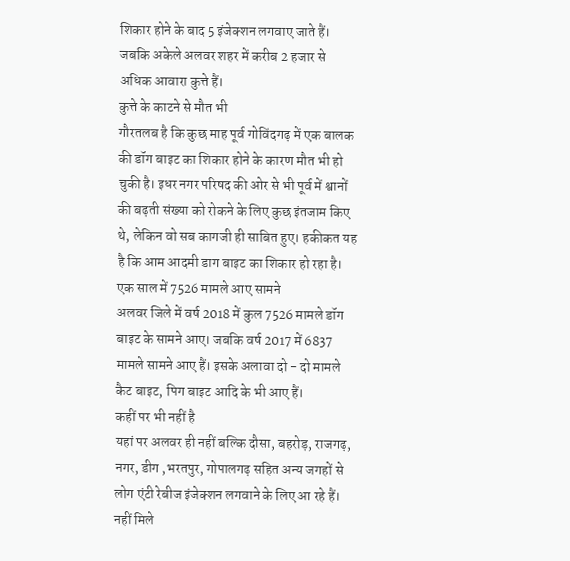शिकार होने के बाद 5 इंजेक्शन लगवाए जाते हैं। जबकि अकेले अलवर शहर में करीब 2 हजार से अधिक आवारा कुत्ते हैं।
कुत्ते के काटने से मौत भी
गौरतलब है कि कुछ माह पूर्व गोविंदगढ़ में एक बालक की डॉग बाइट का शिकार होने के कारण मौत भी हो चुकी है। इधर नगर परिषद की ओर से भी पूर्व में श्वानों की बढ़ती संख्या को रोकने के लिए कुछ इंतजाम किए थे, लेकिन वो सब कागजी ही साबित हुए। हकीकत यह है कि आम आदमी डाग बाइट का शिकार हो रहा है।
एक साल में 7526 मामले आए सामने
अलवर जिले में वर्ष 2018 में कुल 7526 मामले डॉग बाइट के सामने आए। जबकि वर्ष 2017 में 6837 मामले सामने आए हैं। इसके अलावा दो - दो मामले कैट बाइट, पिग बाइट आदि के भी आए हैं।
कहीं पर भी नहीं है
यहां पर अलवर ही नहीं बल्कि दौसा, बहरोड़, राजगढ़, नगर, डीग ,भरतपुर, गोपालगढ़ सहित अन्य जगहों से लोग एंटी रेबीज इंजेक्शन लगवाने के लिए आ रहे हैं।
नहीं मिले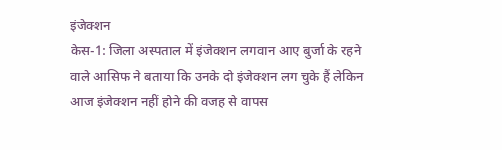इंजेक्शन
केस-1: जिला अस्पताल में इंजेक्शन लगवान आए बुर्जा के रहने वाले आसिफ ने बताया कि उनके दो इंजेक्शन लग चुके हैं लेकिन आज इंजेक्शन नहीं होने की वजह से वापस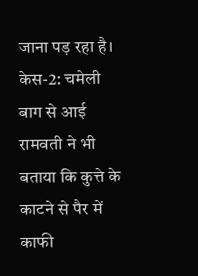जाना पड़ रहा है।
केस-2: चमेली बाग से आई रामवती ने भी बताया कि कुत्ते के काटने से पैर में काफी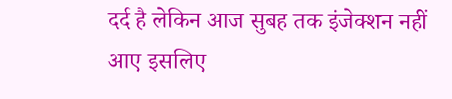दर्द है लेकिन आज सुबह तक इंजेक्शन नहीं आए इसलिए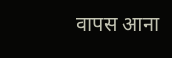वापस आना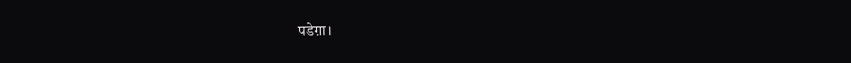पडेग़ा।